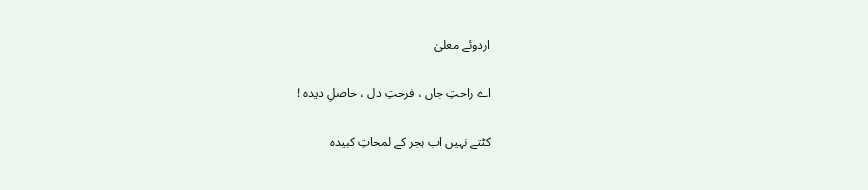اردوئے معلیٰ

اے راحتِ جاں ، فرحتِ دل ، حاصلِ دیدہ !

کٹتے نہیں اب ہجر کے لمحاتِ کبیدہ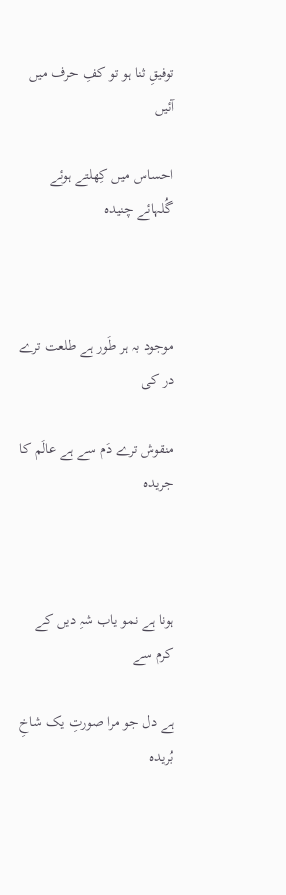توفیقِ ثنا ہو تو کفِ حرف میں آئیں

احساس میں کِھلتے ہوئے گُلہائے چنیدہ



موجود بہ ہر طَور ہے طلعت ترے در کی

منقوش ترے دَم سے ہے عالَم کا جریدہ



ہونا ہے نمو یاب شہِ دیں کے کرم سے

ہے دل جو مرا صورتِ یک شاخِ بُریدہ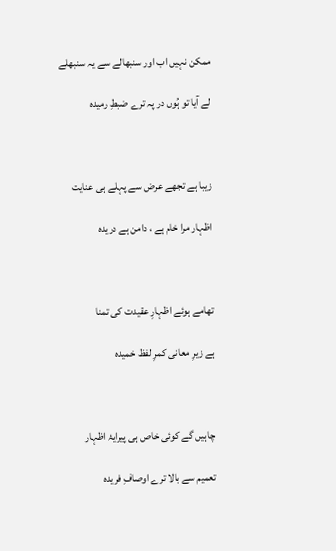ممکن نہیں اب اور سنبھالے سے یہ سنبھلے

لے آیا تو ہُوں در پہ ترے ضبطِ رمیدہ



زیبا ہے تجھے عرض سے پہلے ہی عنایت

اظہار مرا خام ہے ، دامن ہے دریدہ



تھامے ہوئے اظہارِ عقیدت کی تمنا

ہے زیرِ معانی کمرِ لفظ خمیدہ



چاہیں گے کوئی خاص ہی پیرایۂ اظہار

تعمیم سے بالا ترے اوصافِ فریدہ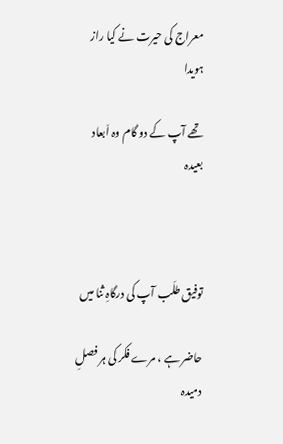معراج کی حیرت نے کیا راز ہویدا

تھے آپ کے دو گام وہ اَبعاد بعیدہ



توفیق طلَب آپ کی درگاہِ ثنا میں

حاضر ہے ، مرے فکر کی ہر فصلِ دمیدہ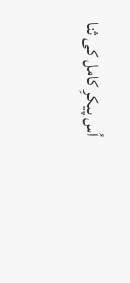اُس پیکرِ کامل کی ثنا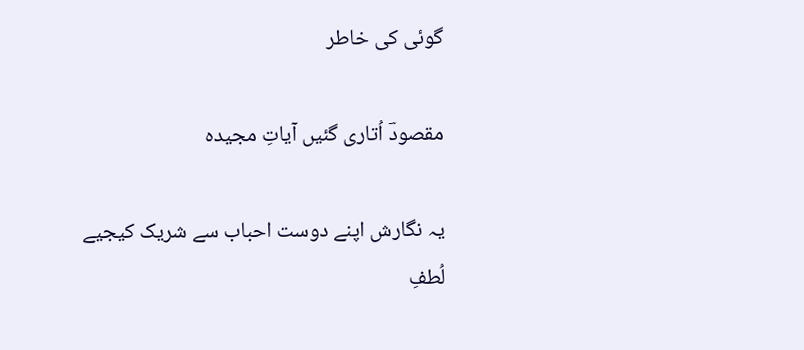گوئی کی خاطر

مقصودؔ اُتاری گئیں آیاتِ مجیدہ

یہ نگارش اپنے دوست احباب سے شریک کیجیے
لُطفِ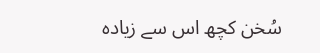سُخن کچھ اس سے زیادہ